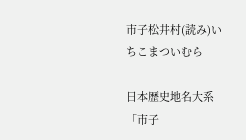市子松井村(読み)いちこまついむら

日本歴史地名大系 「市子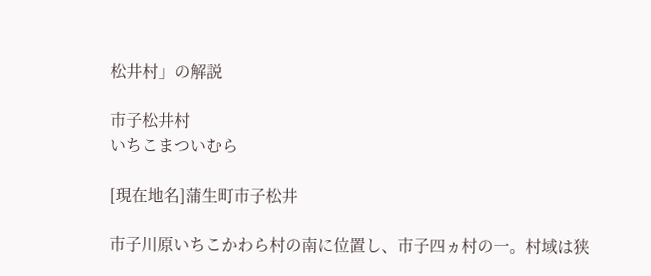松井村」の解説

市子松井村
いちこまついむら

[現在地名]蒲生町市子松井

市子川原いちこかわら村の南に位置し、市子四ヵ村の一。村域は狭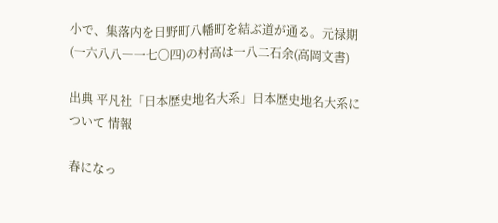小で、集落内を日野町八幡町を結ぶ道が通る。元禄期(一六八八―一七〇四)の村高は一八二石余(高岡文書)

出典 平凡社「日本歴史地名大系」日本歴史地名大系について 情報

春になっ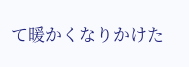て暖かくなりかけた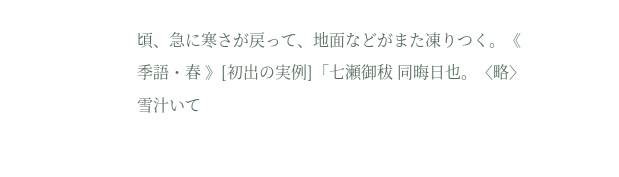頃、急に寒さが戻って、地面などがまた凍りつく。《 季語・春 》[初出の実例]「七瀬御秡 同晦日也。〈略〉雪汁いて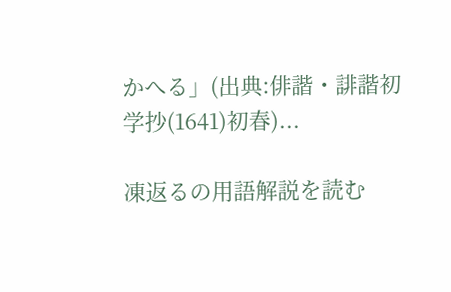かへる」(出典:俳諧・誹諧初学抄(1641)初春)...

凍返るの用語解説を読む